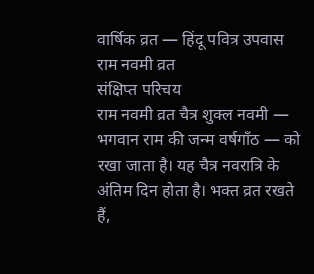वार्षिक व्रत — हिंदू पवित्र उपवास
राम नवमी व्रत
संक्षिप्त परिचय
राम नवमी व्रत चैत्र शुक्ल नवमी — भगवान राम की जन्म वर्षगाँठ — को रखा जाता है। यह चैत्र नवरात्रि के अंतिम दिन होता है। भक्त व्रत रखते हैं,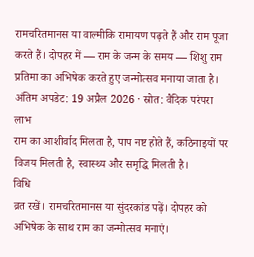रामचरितमानस या वाल्मीकि रामायण पढ़ते हैं और राम पूजा करते हैं। दोपहर में — राम के जन्म के समय — शिशु राम प्रतिमा का अभिषेक करते हुए जन्मोत्सव मनाया जाता है।
अंतिम अपडेट: 19 अप्रैल 2026 · स्रोत: वैदिक परंपरा
लाभ
राम का आशीर्वाद मिलता है, पाप नष्ट होते हैं, कठिनाइयों पर विजय मिलती है, स्वास्थ्य और समृद्धि मिलती है।
विधि
व्रत रखें। रामचरितमानस या सुंदरकांड पढ़ें। दोपहर को अभिषेक के साथ राम का जन्मोत्सव मनाएं।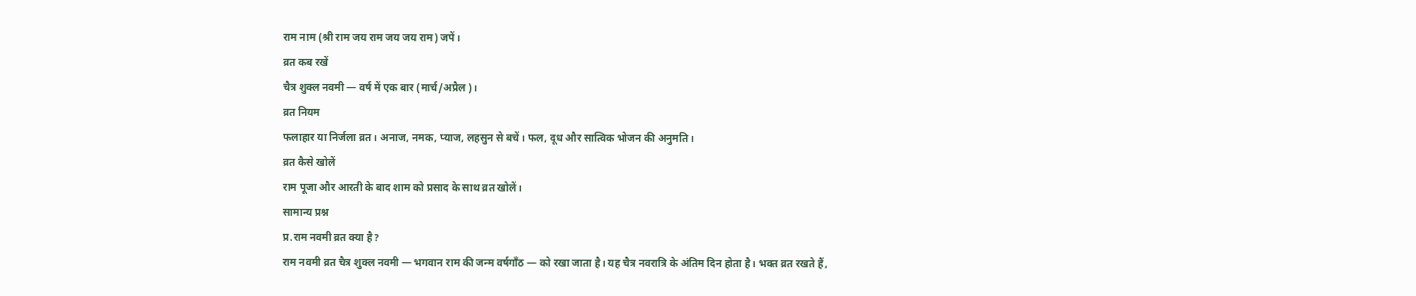राम नाम (श्री राम जय राम जय जय राम) जपें।
व्रत कब रखें
चैत्र शुक्ल नवमी — वर्ष में एक बार (मार्च/अप्रैल)।
व्रत नियम
फलाहार या निर्जला व्रत। अनाज, नमक, प्याज, लहसुन से बचें। फल, दूध और सात्विक भोजन की अनुमति।
व्रत कैसे खोलें
राम पूजा और आरती के बाद शाम को प्रसाद के साथ व्रत खोलें।
सामान्य प्रश्न
प्र.राम नवमी व्रत क्या है?
राम नवमी व्रत चैत्र शुक्ल नवमी — भगवान राम की जन्म वर्षगाँठ — को रखा जाता है। यह चैत्र नवरात्रि के अंतिम दिन होता है। भक्त व्रत रखते हैं,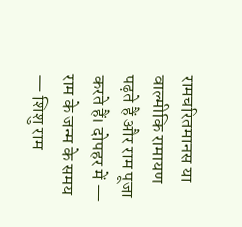रामचरितमानस या वाल्मीकि रामायण पढ़ते हैं और राम पूजा करते हैं। दोपहर में — राम के जन्म के समय — शिशु राम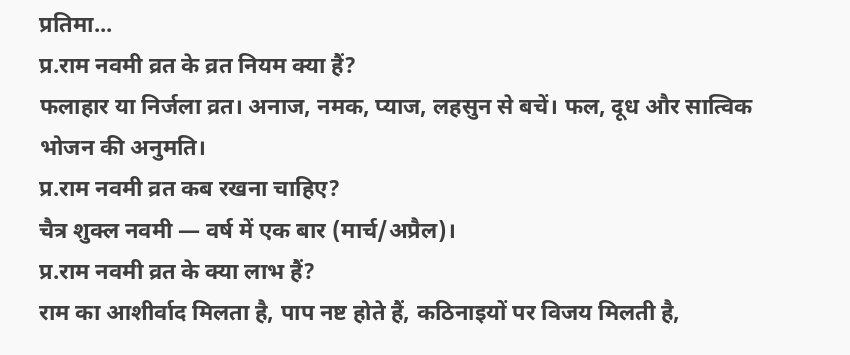प्रतिमा...
प्र.राम नवमी व्रत के व्रत नियम क्या हैं?
फलाहार या निर्जला व्रत। अनाज, नमक, प्याज, लहसुन से बचें। फल, दूध और सात्विक भोजन की अनुमति।
प्र.राम नवमी व्रत कब रखना चाहिए?
चैत्र शुक्ल नवमी — वर्ष में एक बार (मार्च/अप्रैल)।
प्र.राम नवमी व्रत के क्या लाभ हैं?
राम का आशीर्वाद मिलता है, पाप नष्ट होते हैं, कठिनाइयों पर विजय मिलती है,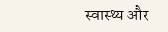स्वास्थ्य और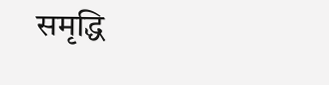समृद्धि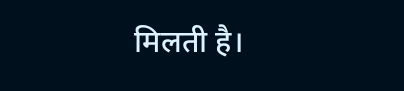मिलती है।